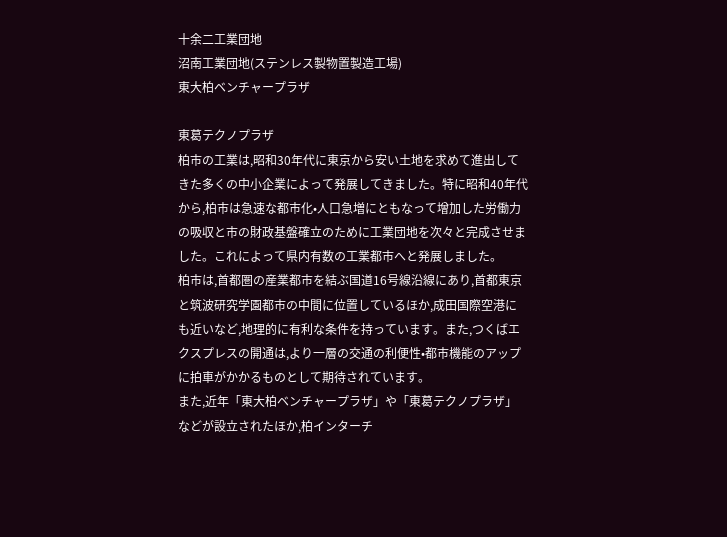十余二工業団地
沼南工業団地(ステンレス製物置製造工場)
東大柏ベンチャープラザ

東葛テクノプラザ
柏市の工業は,昭和30年代に東京から安い土地を求めて進出してきた多くの中小企業によって発展してきました。特に昭和40年代から,柏市は急速な都市化•人口急増にともなって增加した労働力の吸収と市の財政基盤確立のために工業団地を次々と完成させました。これによって県内有数の工業都市へと発展しました。
柏市は,首都圏の産業都市を結ぶ国道16号線沿線にあり,首都東京と筑波研究学園都市の中間に位置しているほか,成田国際空港にも近いなど,地理的に有利な条件を持っています。また,つくばエクスプレスの開通は,より一層の交通の利便性•都市機能のアップに拍車がかかるものとして期待されています。
また,近年「東大柏ベンチャープラザ」や「東葛テクノプラザ」などが設立されたほか,柏インターチ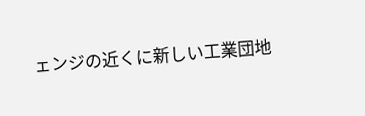ェンジの近くに新しい工業団地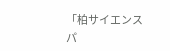「柏サイエンスパ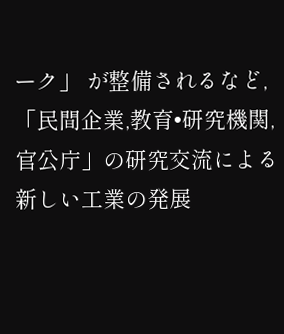ーク」 が整備されるなど,「民間企業,教育•研究機関,官公庁」の研究交流による新しい工業の発展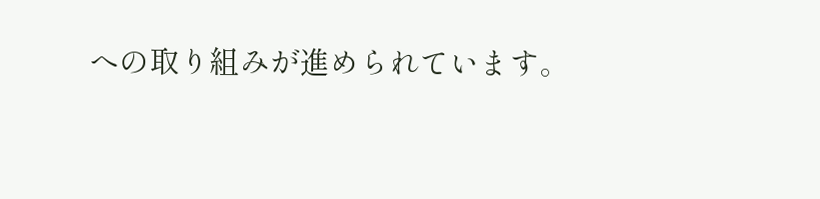への取り組みが進められています。